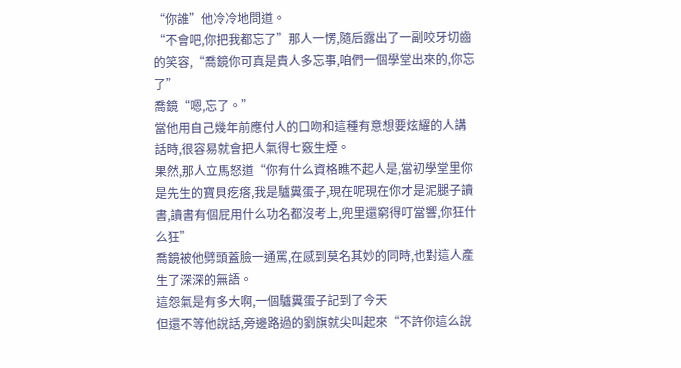“你誰”他冷冷地問道。
“不會吧,你把我都忘了”那人一愣,隨后露出了一副咬牙切齒的笑容,“喬鏡你可真是貴人多忘事,咱們一個學堂出來的,你忘了”
喬鏡“嗯,忘了。”
當他用自己幾年前應付人的口吻和這種有意想要炫耀的人講話時,很容易就會把人氣得七竅生煙。
果然,那人立馬怒道“你有什么資格瞧不起人是,當初學堂里你是先生的寶貝疙瘩,我是驢糞蛋子,現在呢現在你才是泥腿子讀書,讀書有個屁用什么功名都沒考上,兜里還窮得叮當響,你狂什么狂”
喬鏡被他劈頭蓋臉一通罵,在感到莫名其妙的同時,也對這人產生了深深的無語。
這怨氣是有多大啊,一個驢糞蛋子記到了今天
但還不等他說話,旁邊路過的劉旗就尖叫起來“不許你這么說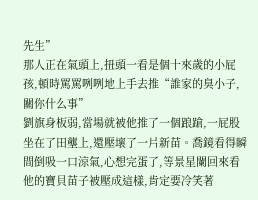先生”
那人正在氣頭上,扭頭一看是個十來歲的小屁孩,頓時罵罵咧咧地上手去推“誰家的臭小子,關你什么事”
劉旗身板弱,當場就被他推了一個踉蹌,一屁股坐在了田壟上,還壓壞了一片新苗。喬鏡看得瞬間倒吸一口涼氣,心想完蛋了,等景星闌回來看他的寶貝苗子被壓成這樣,肯定要冷笑著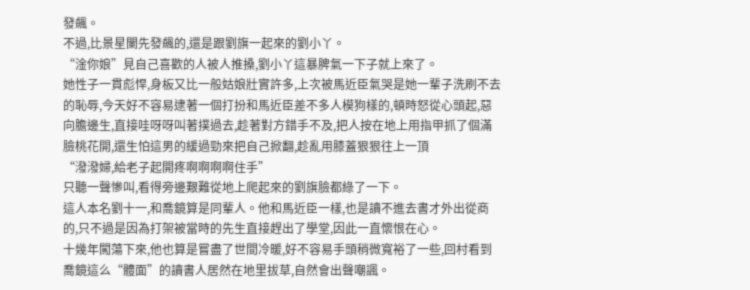發飆。
不過,比景星闌先發飆的,還是跟劉旗一起來的劉小丫。
“淦你娘”見自己喜歡的人被人推搡,劉小丫這暴脾氣一下子就上來了。
她性子一貫彪悍,身板又比一般姑娘壯實許多,上次被馬近臣氣哭是她一輩子洗刷不去的恥辱,今天好不容易逮著一個打扮和馬近臣差不多人模狗樣的,頓時怒從心頭起,惡向膽邊生,直接哇呀呀叫著撲過去,趁著對方錯手不及,把人按在地上用指甲抓了個滿臉桃花開,還生怕這男的緩過勁來把自己掀翻,趁亂用膝蓋狠狠往上一頂
“潑潑婦,給老子起開疼啊啊啊啊住手”
只聽一聲慘叫,看得旁邊艱難從地上爬起來的劉旗臉都綠了一下。
這人本名劉十一,和喬鏡算是同輩人。他和馬近臣一樣,也是讀不進去書才外出從商的,只不過是因為打架被當時的先生直接趕出了學堂,因此一直懷恨在心。
十幾年闖蕩下來,他也算是嘗盡了世間冷暖,好不容易手頭稍微寬裕了一些,回村看到喬鏡這么“體面”的讀書人居然在地里拔草,自然會出聲嘲諷。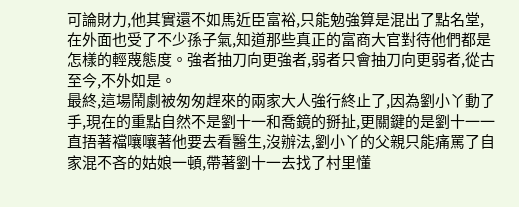可論財力,他其實還不如馬近臣富裕,只能勉強算是混出了點名堂,在外面也受了不少孫子氣,知道那些真正的富商大官對待他們都是怎樣的輕蔑態度。強者抽刀向更強者,弱者只會抽刀向更弱者,從古至今,不外如是。
最終,這場鬧劇被匆匆趕來的兩家大人強行終止了,因為劉小丫動了手,現在的重點自然不是劉十一和喬鏡的掰扯,更關鍵的是劉十一一直捂著襠嚷嚷著他要去看醫生,沒辦法,劉小丫的父親只能痛罵了自家混不吝的姑娘一頓,帶著劉十一去找了村里懂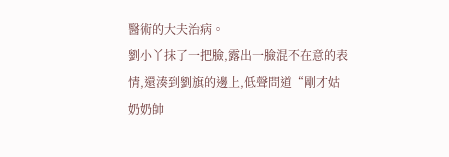醫術的大夫治病。
劉小丫抹了一把臉,露出一臉混不在意的表情,還湊到劉旗的邊上,低聲問道“剛才姑奶奶帥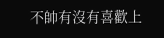不帥有沒有喜歡上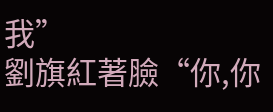我”
劉旗紅著臉“你,你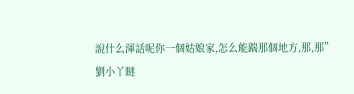說什么渾話呢你一個姑娘家,怎么能踹那個地方,那,那”
劉小丫瞇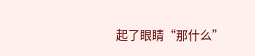起了眼睛“那什么”